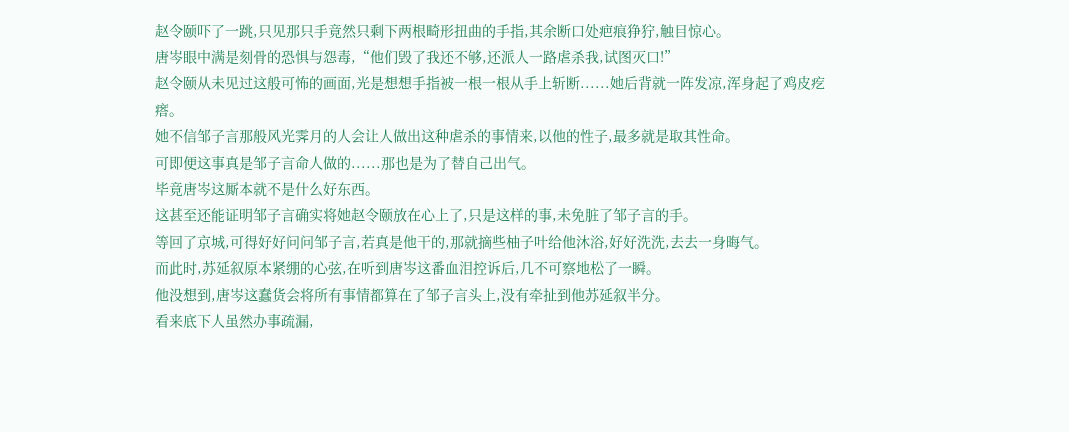赵令颐吓了一跳,只见那只手竟然只剩下两根畸形扭曲的手指,其余断口处疤痕狰狞,触目惊心。
唐岑眼中满是刻骨的恐惧与怨毒,“他们毁了我还不够,还派人一路虐杀我,试图灭口!”
赵令颐从未见过这般可怖的画面,光是想想手指被一根一根从手上斩断......她后背就一阵发凉,浑身起了鸡皮疙瘩。
她不信邹子言那般风光霁月的人会让人做出这种虐杀的事情来,以他的性子,最多就是取其性命。
可即便这事真是邹子言命人做的......那也是为了替自己出气。
毕竟唐岑这厮本就不是什么好东西。
这甚至还能证明邹子言确实将她赵令颐放在心上了,只是这样的事,未免脏了邹子言的手。
等回了京城,可得好好问问邹子言,若真是他干的,那就摘些柚子叶给他沐浴,好好洗洗,去去一身晦气。
而此时,苏延叙原本紧绷的心弦,在听到唐岑这番血泪控诉后,几不可察地松了一瞬。
他没想到,唐岑这蠢货会将所有事情都算在了邹子言头上,没有牵扯到他苏延叙半分。
看来底下人虽然办事疏漏,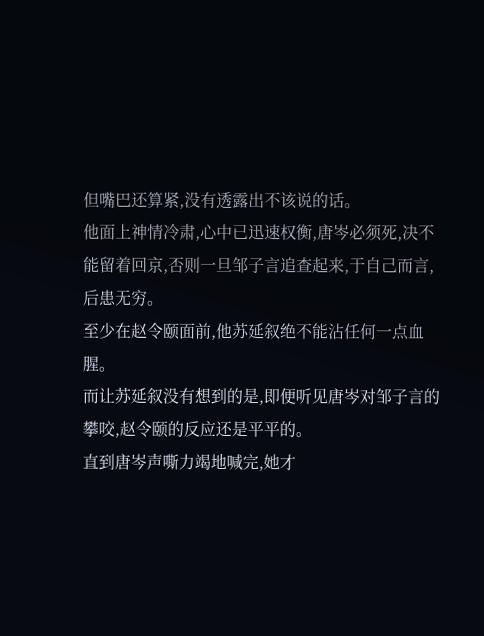但嘴巴还算紧,没有透露出不该说的话。
他面上神情冷肃,心中已迅速权衡,唐岑必须死,决不能留着回京,否则一旦邹子言追查起来,于自己而言,后患无穷。
至少在赵令颐面前,他苏延叙绝不能沾任何一点血腥。
而让苏延叙没有想到的是,即便听见唐岑对邹子言的攀咬,赵令颐的反应还是平平的。
直到唐岑声嘶力竭地喊完,她才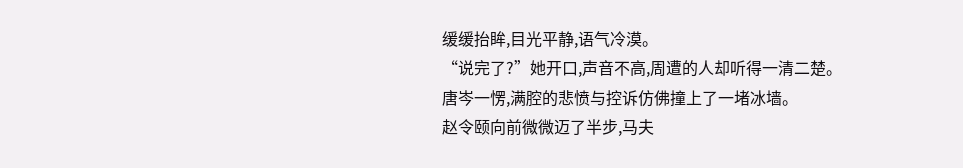缓缓抬眸,目光平静,语气冷漠。
“说完了?”她开口,声音不高,周遭的人却听得一清二楚。
唐岑一愣,满腔的悲愤与控诉仿佛撞上了一堵冰墙。
赵令颐向前微微迈了半步,马夫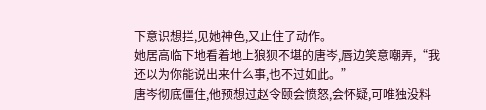下意识想拦,见她神色,又止住了动作。
她居高临下地看着地上狼狈不堪的唐岑,唇边笑意嘲弄,“我还以为你能说出来什么事,也不过如此。”
唐岑彻底僵住,他预想过赵令颐会愤怒,会怀疑,可唯独没料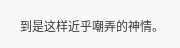到是这样近乎嘲弄的神情。